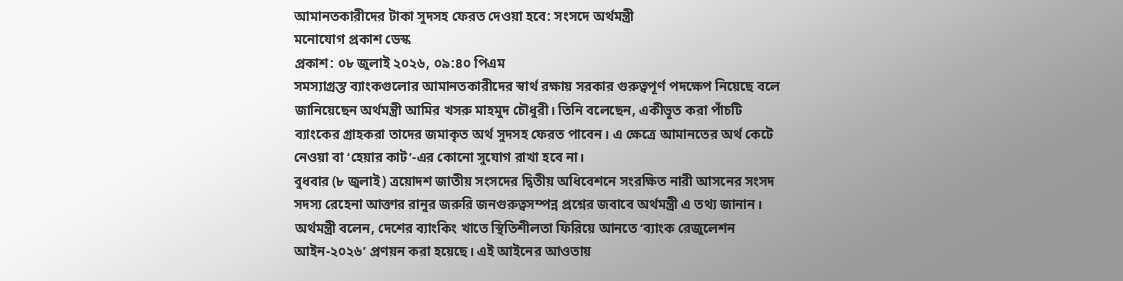আমানতকারীদের টাকা সুদসহ ফেরত দেওয়া হবে: সংসদে অর্থমন্ত্রী
মনোযোগ প্রকাশ ডেস্ক
প্রকাশ: ০৮ জুলাই ২০২৬, ০৯:৪০ পিএম
সমস্যাগ্রস্ত ব্যাংকগুলোর আমানতকারীদের স্বার্থ রক্ষায় সরকার গুরুত্বপূর্ণ পদক্ষেপ নিয়েছে বলে জানিয়েছেন অর্থমন্ত্রী আমির খসরু মাহমুদ চৌধুরী। তিনি বলেছেন, একীভূত করা পাঁচটি ব্যাংকের গ্রাহকরা তাদের জমাকৃত অর্থ সুদসহ ফেরত পাবেন। এ ক্ষেত্রে আমানতের অর্থ কেটে নেওয়া বা ‘হেয়ার কাট’-এর কোনো সুযোগ রাখা হবে না।
বুধবার (৮ জুলাই) ত্রয়োদশ জাতীয় সংসদের দ্বিতীয় অধিবেশনে সংরক্ষিত নারী আসনের সংসদ সদস্য রেহেনা আক্তার রানুর জরুরি জনগুরুত্বসম্পন্ন প্রশ্নের জবাবে অর্থমন্ত্রী এ তথ্য জানান।
অর্থমন্ত্রী বলেন, দেশের ব্যাংকিং খাতে স্থিতিশীলতা ফিরিয়ে আনতে ‘ব্যাংক রেজুলেশন আইন-২০২৬’ প্রণয়ন করা হয়েছে। এই আইনের আওতায়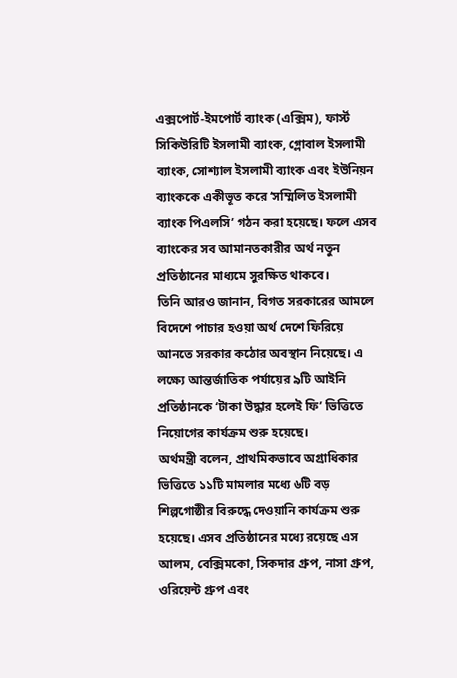এক্সপোর্ট-ইমপোর্ট ব্যাংক (এক্সিম), ফার্স্ট সিকিউরিটি ইসলামী ব্যাংক, গ্লোবাল ইসলামী ব্যাংক, সোশ্যাল ইসলামী ব্যাংক এবং ইউনিয়ন ব্যাংককে একীভূত করে ‘সম্মিলিত ইসলামী ব্যাংক পিএলসি’ গঠন করা হয়েছে। ফলে এসব ব্যাংকের সব আমানতকারীর অর্থ নতুন প্রতিষ্ঠানের মাধ্যমে সুরক্ষিত থাকবে।
তিনি আরও জানান, বিগত সরকারের আমলে বিদেশে পাচার হওয়া অর্থ দেশে ফিরিয়ে আনতে সরকার কঠোর অবস্থান নিয়েছে। এ লক্ষ্যে আন্তর্জাতিক পর্যায়ের ৯টি আইনি প্রতিষ্ঠানকে ‘টাকা উদ্ধার হলেই ফি’ ভিত্তিতে নিয়োগের কার্যক্রম শুরু হয়েছে।
অর্থমন্ত্রী বলেন, প্রাথমিকভাবে অগ্রাধিকার ভিত্তিতে ১১টি মামলার মধ্যে ৬টি বড় শিল্পগোষ্ঠীর বিরুদ্ধে দেওয়ানি কার্যক্রম শুরু হয়েছে। এসব প্রতিষ্ঠানের মধ্যে রয়েছে এস আলম, বেক্সিমকো, সিকদার গ্রুপ, নাসা গ্রুপ, ওরিয়েন্ট গ্রুপ এবং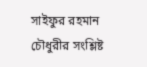সাইফুর রহমান চৌধুরীর সংশ্লিষ্ট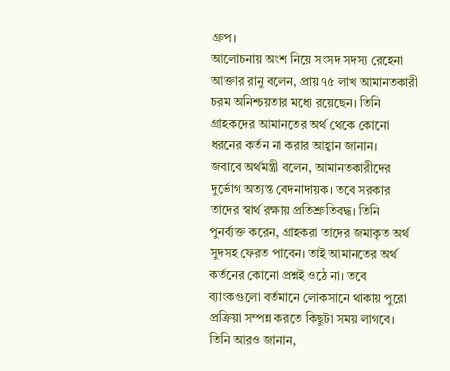গ্রুপ।
আলোচনায় অংশ নিয়ে সংসদ সদস্য রেহেনা আক্তার রানু বলেন, প্রায় ৭৫ লাখ আমানতকারী চরম অনিশ্চয়তার মধ্যে রয়েছেন। তিনি গ্রাহকদের আমানতের অর্থ থেকে কোনো ধরনের কর্তন না করার আহ্বান জানান।
জবাবে অর্থমন্ত্রী বলেন, আমানতকারীদের দুর্ভোগ অত্যন্ত বেদনাদায়ক। তবে সরকার তাদের স্বার্থ রক্ষায় প্রতিশ্রুতিবদ্ধ। তিনি পুনর্ব্যক্ত করেন, গ্রাহকরা তাদের জমাকৃত অর্থ সুদসহ ফেরত পাবেন। তাই আমানতের অর্থ কর্তনের কোনো প্রশ্নই ওঠে না। তবে ব্যাংকগুলো বর্তমানে লোকসানে থাকায় পুরো প্রক্রিয়া সম্পন্ন করতে কিছুটা সময় লাগবে।
তিনি আরও জানান,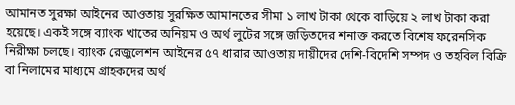আমানত সুরক্ষা আইনের আওতায় সুরক্ষিত আমানতের সীমা ১ লাখ টাকা থেকে বাড়িয়ে ২ লাখ টাকা করা হয়েছে। একই সঙ্গে ব্যাংক খাতের অনিয়ম ও অর্থ লুটের সঙ্গে জড়িতদের শনাক্ত করতে বিশেষ ফরেনসিক নিরীক্ষা চলছে। ব্যাংক রেজুলেশন আইনের ৫৭ ধারার আওতায় দায়ীদের দেশি-বিদেশি সম্পদ ও তহবিল বিক্রি বা নিলামের মাধ্যমে গ্রাহকদের অর্থ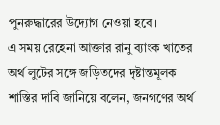পুনরুদ্ধারের উদ্যোগ নেওয়া হবে।
এ সময় রেহেনা আক্তার রানু ব্যাংক খাতের অর্থ লুটের সঙ্গে জড়িতদের দৃষ্টান্তমূলক শাস্তির দাবি জানিয়ে বলেন, জনগণের অর্থ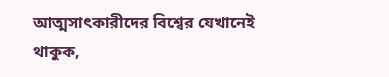আত্মসাৎকারীদের বিশ্বের যেখানেই থাকুক,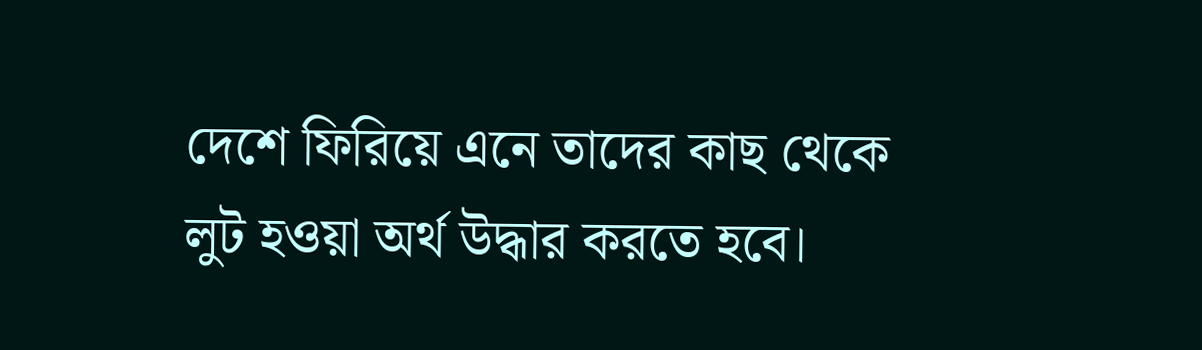দেশে ফিরিয়ে এনে তাদের কাছ থেকে লুট হওয়া অর্থ উদ্ধার করতে হবে।